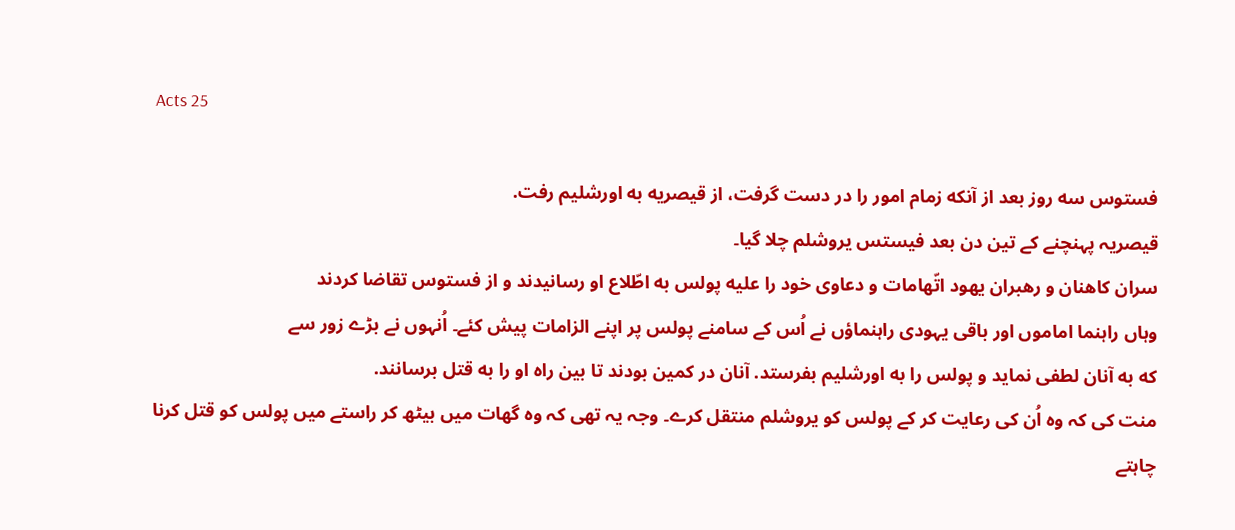Acts 25

فستوس سه روز بعد از آنكه زمام امور را در دست گرفت، از قیصریه به اورشلیم رفت.
قیصریہ پہنچنے کے تین دن بعد فیستس یروشلم چلا گیا۔
سران كاهنان و رهبران یهود اتّهامات و دعاوی خود را علیه پولس به اطّلاع او رسانیدند و از فستوس تقاضا كردند
وہاں راہنما اماموں اور باقی یہودی راہنماؤں نے اُس کے سامنے پولس پر اپنے الزامات پیش کئے۔ اُنہوں نے بڑے زور سے
كه به آنان لطفی نماید و پولس را به اورشلیم بفرستد. آنان در كمین بودند تا بین راه او را به قتل برسانند.
منت کی کہ وہ اُن کی رعایت کر کے پولس کو یروشلم منتقل کرے۔ وجہ یہ تھی کہ وہ گھات میں بیٹھ کر راستے میں پولس کو قتل کرنا چاہتے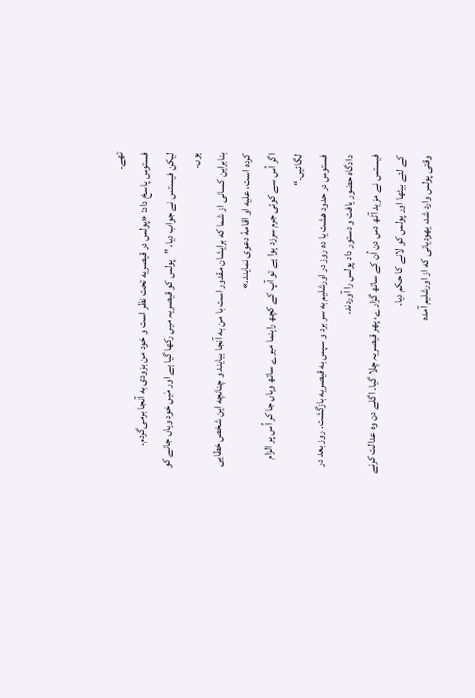تھے۔
فستوس پاسخ داد: «پولس در قیصریه تحت نظر است و خود من بزودی به آنجا برمی‌‌گردم.
لیکن فیستس نے جواب دیا، ”پولس کو قیصریہ میں رکھا گیا ہے اور مَیں خود وہاں جانے کو ہوں۔
بنابراین كسانی از شما كه برایشان مقدور است با من به آنجا بیایند و چنانچه این شخص خطایی كرده است، علیه او اقامهٔ دعوی نمایند.»
اگر اُس سے کوئی جرم سرزد ہوا ہے تو آپ کے کچھ راہنما میرے ساتھ وہاں جا کر اُس پر الزام لگائیں۔“
فستوس در حدود هشت یا ده روز در اورشلیم به سر برد و سپس به قیصریه بازگشت. روز بعد در دادگاه حضور یافت و دستور داد پولس را آوردند.
فیستس نے مزید آٹھ دس دن اُن کے ساتھ گزارے، پھر قیصریہ چلا گیا۔ اگلے دن وہ عدالت کرنے کے لئے بیٹھا اور پولس کو لانے کا حکم دیا۔
وقتی پولس وارد شد، یهودیانی كه از اورشلیم آمده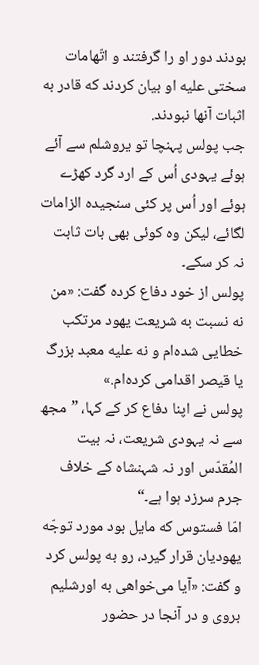بودند دور او را گرفتند و اتّهامات سختی علیه او بیان كردند كه قادر به اثبات آنها نبودند.
جب پولس پہنچا تو یروشلم سے آئے ہوئے یہودی اُس کے ارد گرد کھڑے ہوئے اور اُس پر کئی سنجیدہ الزامات لگائے، لیکن وہ کوئی بھی بات ثابت نہ کر سکے۔
پولس از خود دفاع كرده گفت: «من نه نسبت به شریعت یهود مرتكب خطایی شده‌ام و نه علیه معبد بزرگ یا قیصر اقدامی کرده‌ام.»
پولس نے اپنا دفاع کر کے کہا، ”مجھ سے نہ یہودی شریعت، نہ بیت المُقدّس اور نہ شہنشاہ کے خلاف جرم سرزد ہوا ہے۔“
امّا فستوس كه مایل بود مورد توجّه یهودیان قرار گیرد، رو به پولس كرد و گفت: «آیا می‌خواهی به اورشلیم بروی و در آنجا در حضور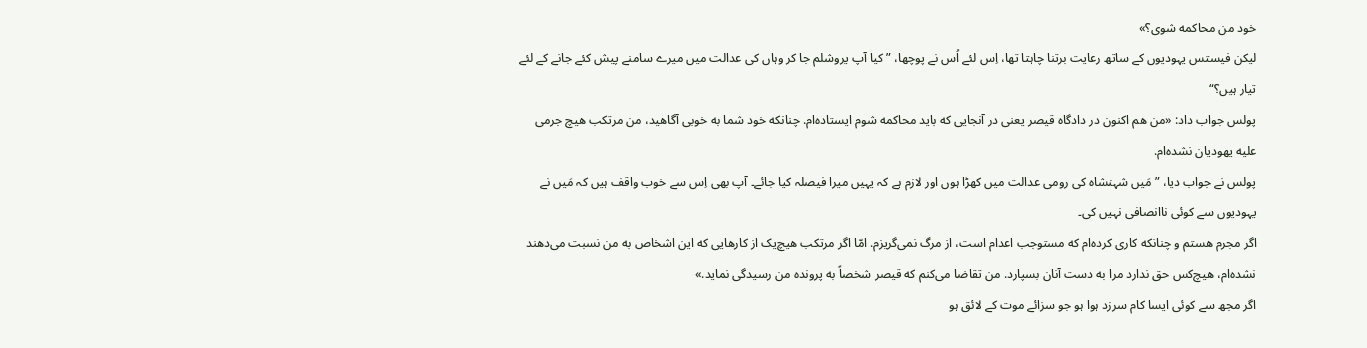خود من محاكمه شوی؟»
لیکن فیستس یہودیوں کے ساتھ رعایت برتنا چاہتا تھا، اِس لئے اُس نے پوچھا، ”کیا آپ یروشلم جا کر وہاں کی عدالت میں میرے سامنے پیش کئے جانے کے لئے تیار ہیں؟“
پولس جواب داد: «من هم اكنون در دادگاه قیصر یعنی در آنجایی كه باید محاكمه شوم ایستاده‌ام. چنانکه خود شما به خوبی آگاهید، من مرتكب هیچ جرمی علیه یهودیان نشده‌ام.
پولس نے جواب دیا، ”مَیں شہنشاہ کی رومی عدالت میں کھڑا ہوں اور لازم ہے کہ یہیں میرا فیصلہ کیا جائے۔ آپ بھی اِس سے خوب واقف ہیں کہ مَیں نے یہودیوں سے کوئی ناانصافی نہیں کی۔
اگر مجرم هستم و چنانکه كاری کرده‌ام كه مستوجب اعدام است، از مرگ نمی‌‌‌‌گریزم. امّا اگر مرتكب هیچ‌یک از کارهایی كه این اشخاص به من نسبت می‌دهند نشده‌ام، هیچ‌کس حق ندارد مرا به دست آنان بسپارد. من تقاضا می‌کنم كه قیصر شخصاً به پرونده من رسیدگی نماید.»
اگر مجھ سے کوئی ایسا کام سرزد ہوا ہو جو سزائے موت کے لائق ہو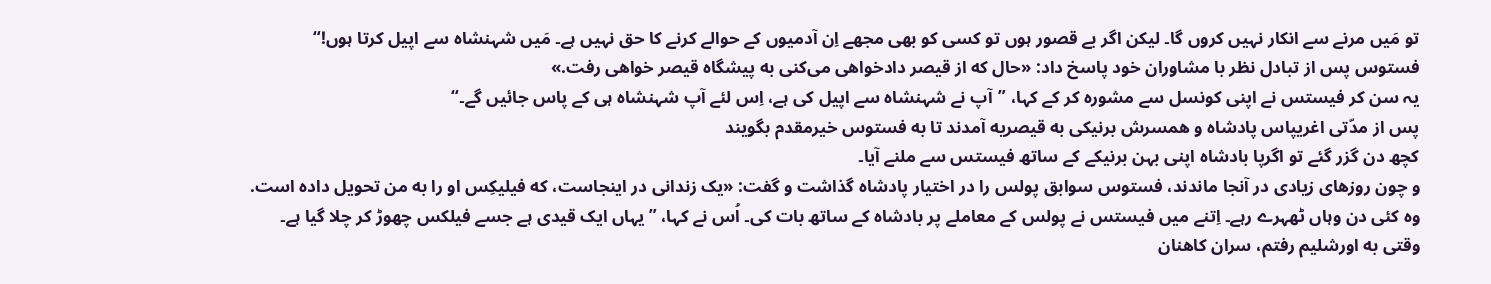تو مَیں مرنے سے انکار نہیں کروں گا۔ لیکن اگر بے قصور ہوں تو کسی کو بھی مجھے اِن آدمیوں کے حوالے کرنے کا حق نہیں ہے۔ مَیں شہنشاہ سے اپیل کرتا ہوں!“
فستوس پس از تبادل نظر با مشاوران خود پاسخ داد: «حال كه از قیصر دادخواهی می‌کنی به پیشگاه قیصر خواهی رفت.»
یہ سن کر فیستس نے اپنی کونسل سے مشورہ کر کے کہا، ”آپ نے شہنشاہ سے اپیل کی ہے، اِس لئے آپ شہنشاہ ہی کے پاس جائیں گے۔“
پس از مدّتی اغریپاس پادشاه و همسرش برنیكی به قیصریه آمدند تا به فستوس خیرمقدم بگویند
کچھ دن گزر گئے تو اگرپا بادشاہ اپنی بہن برنیکے کے ساتھ فیستس سے ملنے آیا۔
و چون روزهای زیادی در آنجا ماندند، فستوس سوابق پولس را در اختیار پادشاه گذاشت و گفت: «یک زندانی در اینجاست، كه فیلیكِس او را به من تحویل داده است.
وہ کئی دن وہاں ٹھہرے رہے۔ اِتنے میں فیستس نے پولس کے معاملے پر بادشاہ کے ساتھ بات کی۔ اُس نے کہا، ”یہاں ایک قیدی ہے جسے فیلکس چھوڑ کر چلا گیا ہے۔
وقتی به اورشلیم رفتم، سران كاهنان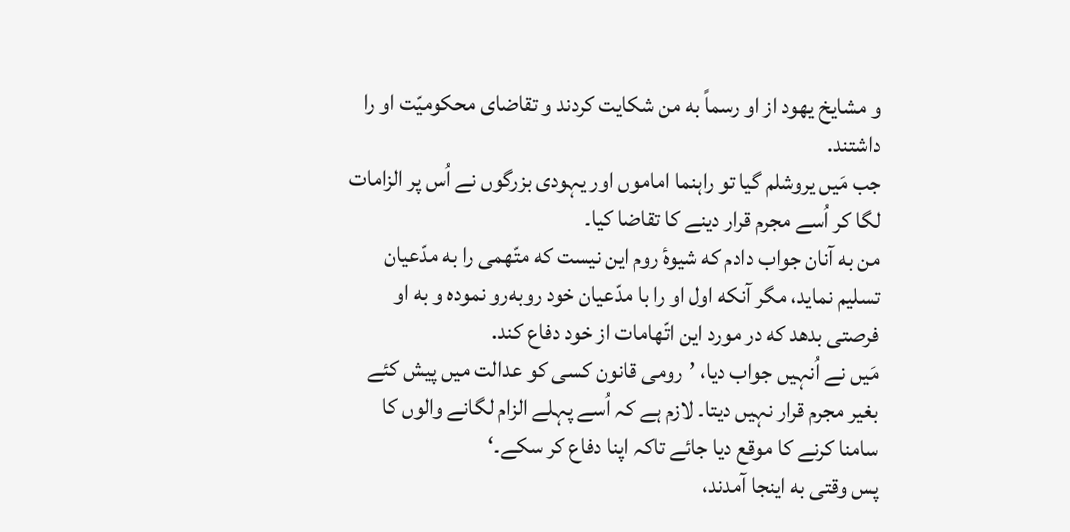و مشایخ یهود از او رسماً به من شكایت كردند و تقاضای محكومیّت او را داشتند.
جب مَیں یروشلم گیا تو راہنما اماموں اور یہودی بزرگوں نے اُس پر الزامات لگا کر اُسے مجرم قرار دینے کا تقاضا کیا۔
من به آنان جواب دادم كه شیوهٔ روم این نیست كه متّهمی را به مدّعیان تسلیم نماید، مگر آنكه اول او را با مدّعیان خود روبه‌رو نموده و به او فرصتی بدهد كه در مورد این اتّهامات از خود دفاع كند.
مَیں نے اُنہیں جواب دیا، ’رومی قانون کسی کو عدالت میں پیش کئے بغیر مجرم قرار نہیں دیتا۔ لازم ہے کہ اُسے پہلے الزام لگانے والوں کا سامنا کرنے کا موقع دیا جائے تاکہ اپنا دفاع کر سکے۔‘
پس وقتی به اینجا آمدند،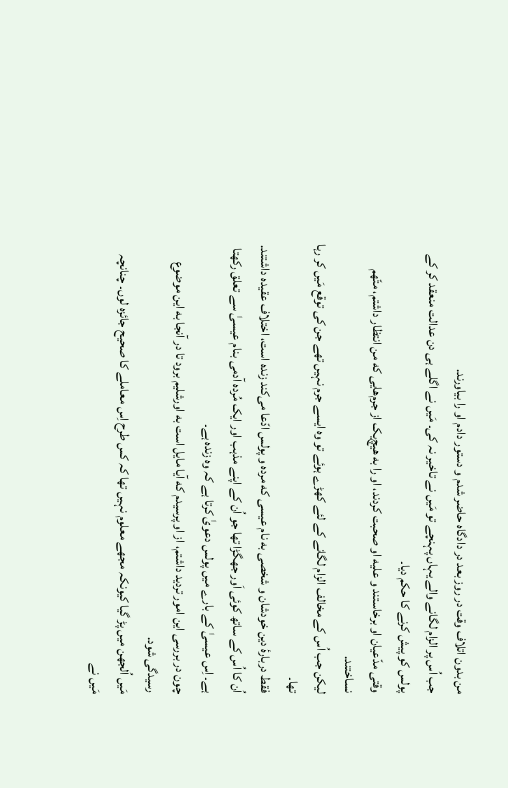من بدون اتلاف وقت در روز بعد در دادگاه حاضر شدم و دستور دادم او را بیاورند.
جب اُس پر الزام لگانے والے یہاں پہنچے تو مَیں نے تاخیر نہ کی۔ مَیں نے اگلے ہی دن عدالت منعقد کر کے پولس کو پیش کرنے کا حکم دیا۔
وقتی مدّعیان او برخاستند و علیه او صحبت كردند، او را به هیچ‌یک از جرم‌هایی كه من انتظار داشتم، متّهم نساختند.
لیکن جب اُس کے مخالف الزام لگانے کے لئے کھڑے ہوئے تو وہ ایسے جرم نہیں تھے جن کی توقع مَیں کر رہا تھا۔
فقط دربارهٔ دین خودشان و شخصی به نام عیسی كه مرده و پولس ادّعا می‌كند زنده است، اختلاف عقیده داشتند.
اُن کا اُس کے ساتھ کوئی اَور جھگڑا تھا جو اُن کے اپنے مذہب اور ایک مُردہ آدمی بنام عیسیٰ سے تعلق رکھتا ہے۔ اِس عیسیٰ کے بارے میں پولس دعویٰ کرتا ہے کہ وہ زندہ ہے۔
چون در بررسی این امور تردید داشتم، از او پرسیدم که آیا مایل است به اورشلیم برود تا در آنجا به این موضوع رسیدگی شود.
مَیں اُلجھن میں پڑ گیا کیونکہ مجھے معلوم نہیں تھا کہ کس طرح اِس معاملے کا صحیح جائزہ لوں۔ چنانچہ مَیں نے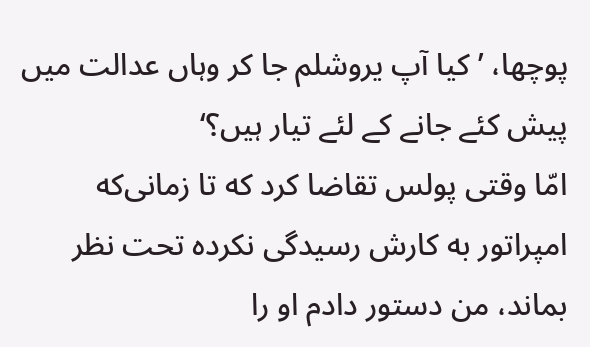پوچھا، ’کیا آپ یروشلم جا کر وہاں عدالت میں پیش کئے جانے کے لئے تیار ہیں؟‘
امّا وقتی پولس تقاضا كرد كه تا زمانی‌که امپراتور به كارش رسیدگی نكرده تحت نظر بماند، من دستور دادم او را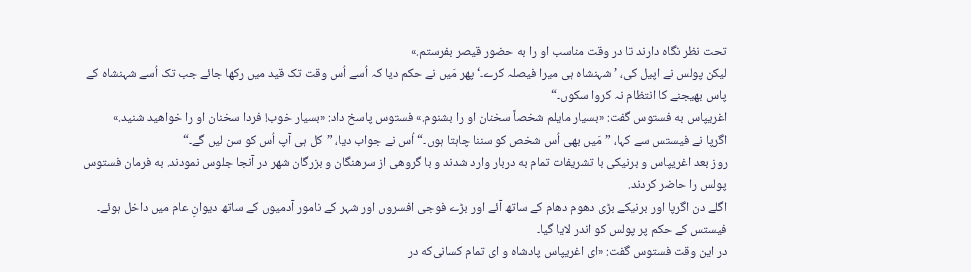تحت نظر نگاه دارند تا در وقت مناسب او را به حضور قیصر بفرستم.»
لیکن پولس نے اپیل کی، ’شہنشاہ ہی میرا فیصلہ کرے۔‘ پھر مَیں نے حکم دیا کہ اُسے اُس وقت تک قید میں رکھا جائے جب تک اُسے شہنشاہ کے پاس بھیجنے کا انتظام نہ کروا سکوں۔“
اغریپاس به فستوس گفت: «بسیار مایلم شخصاً سخنان او را بشنوم.» فستوس پاسخ داد: «بسیار خوب! فردا سخنان او را خواهید شنید.»
اگرپا نے فیستس سے کہا، ”مَیں بھی اُس شخص کو سننا چاہتا ہوں۔“ اُس نے جواب دیا، ”کل ہی آپ اُس کو سن لیں گے۔“
روز بعد اغریپاس و برنیكی با تشریفات تمام به دربار وارد شدند و با گروهی از سرهنگان و بزرگان شهر در آنجا جلوس نمودند. به فرمان فستوس پولس را حاضر كردند.
اگلے دن اگرپا اور برنیکے بڑی دھوم دھام کے ساتھ آئے اور بڑے فوجی افسروں اور شہر کے نامور آدمیوں کے ساتھ دیوانِ عام میں داخل ہوئے۔ فیستس کے حکم پر پولس کو اندر لایا گیا۔
در این وقت فستوس گفت: «ای اغریپاس پادشاه و ای تمام کسانی‌که در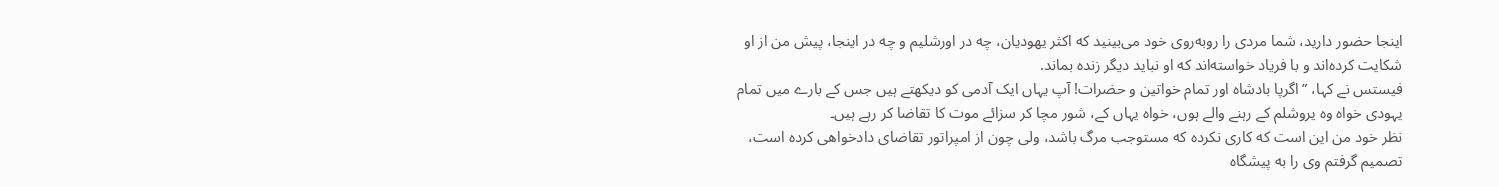اینجا حضور دارید، شما مردی را روبه‌روی خود می‌بینید كه اكثر یهودیان، چه در اورشلیم و چه در اینجا، پیش من از او شكایت كرده‌اند و با فریاد خواسته‌اند كه او نباید دیگر زنده بماند.
فیستس نے کہا، ”اگرپا بادشاہ اور تمام خواتین و حضرات! آپ یہاں ایک آدمی کو دیکھتے ہیں جس کے بارے میں تمام یہودی خواہ وہ یروشلم کے رہنے والے ہوں، خواہ یہاں کے، شور مچا کر سزائے موت کا تقاضا کر رہے ہیں۔
نظر خود من این است كه كاری نكرده كه مستوجب مرگ باشد، ولی چون از امپراتور تقاضای دادخواهی كرده است، تصمیم گرفتم وی را به پیشگاه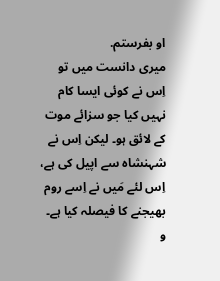او بفرستم.
میری دانست میں تو اِس نے کوئی ایسا کام نہیں کیا جو سزائے موت کے لائق ہو۔ لیکن اِس نے شہنشاہ سے اپیل کی ہے، اِس لئے مَیں نے اِسے روم بھیجنے کا فیصلہ کیا ہے۔
و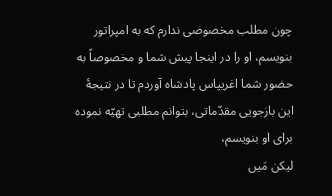چون مطلب مخصوصی ندارم كه به امپراتور بنویسم، او را در اینجا پیش شما و مخصوصاً به حضور شما اغریپاس پادشاه آوردم تا در نتیجهٔ این بازجویی مقدّماتی، بتوانم مطلبی تهیّه نموده برای او بنویسم،
لیکن مَیں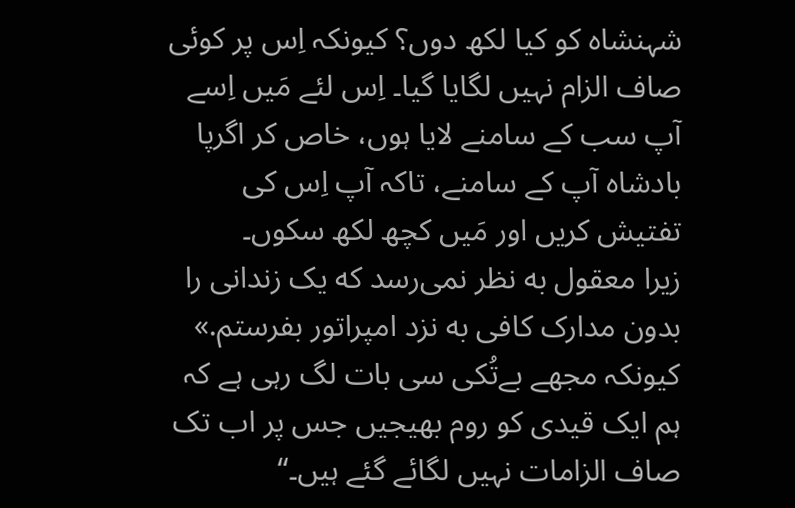شہنشاہ کو کیا لکھ دوں؟ کیونکہ اِس پر کوئی صاف الزام نہیں لگایا گیا۔ اِس لئے مَیں اِسے آپ سب کے سامنے لایا ہوں، خاص کر اگرپا بادشاہ آپ کے سامنے، تاکہ آپ اِس کی تفتیش کریں اور مَیں کچھ لکھ سکوں۔
زیرا معقول به نظر نمی‌رسد كه یک زندانی را بدون مدارک كافی به نزد امپراتور بفرستم.»
کیونکہ مجھے بےتُکی سی بات لگ رہی ہے کہ ہم ایک قیدی کو روم بھیجیں جس پر اب تک صاف الزامات نہیں لگائے گئے ہیں۔“